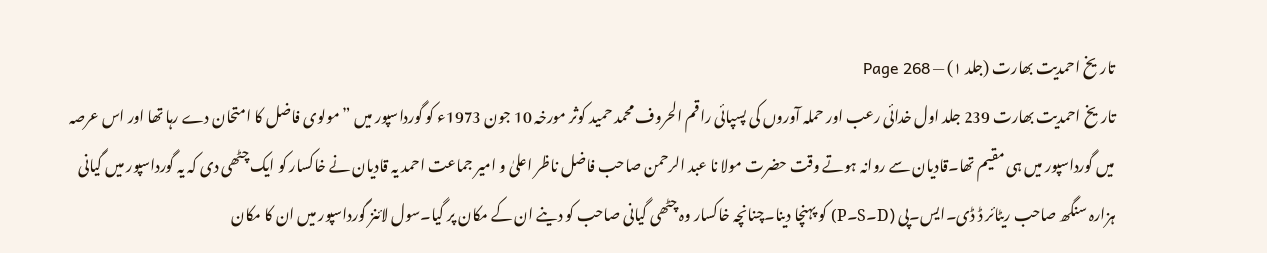تاریخ احمدیت بھارت (جلد ۱) — Page 268
تاریخ احمدیت بھارت 239 جلد اول خدائی رعب اور حملہ آوروں کی پسپائی راقم الحروف محمد حمید کوثر مورخہ 10 جون 1973ء کو گورداسپور میں ”مولوی فاضل کا امتحان دے رہا تھا اور اس عرصہ میں گورداسپور میں ہی مقیم تھا۔قادیان سے روانہ ہوتے وقت حضرت مولا نا عبد الرحمن صاحب فاضل ناظر اعلیٰ و امیر جماعت احمد یہ قادیان نے خاکسار کو ایک چٹھی دی کہ یہ گورداسپور میں گیانی ہزارہ سنگھ صاحب ریٹائر ڈ ڈی۔ایس۔پی (D۔S۔P) کو پہنچا دینا۔چنانچہ خاکسار وہ چٹھی گیانی صاحب کو دینے ان کے مکان پر گیا۔سول لائنز گورداسپور میں ان کا مکان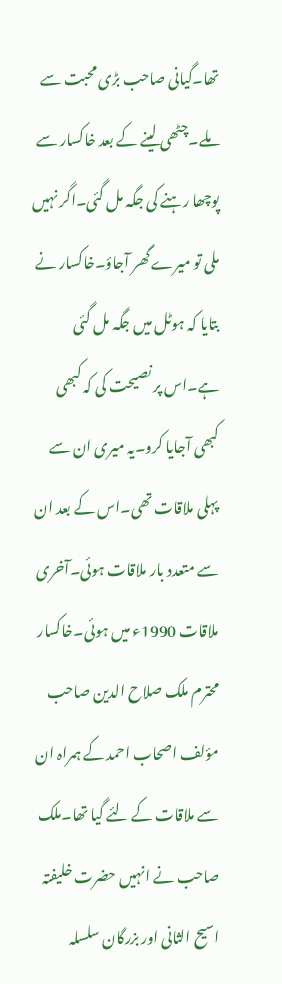تھا۔گیانی صاحب بڑی محبت سے ملے۔چٹھی لینے کے بعد خاکسار سے پوچھا رہنے کی جگہ مل گئی۔اگر نہیں ملی تو میرے گھر آجاؤ۔خاکسار نے بتایا کہ ہوٹل میں جگہ مل گئی ہے۔اس پر نصیحت کی کہ کبھی کبھی آجایا کرو۔یہ میری ان سے پہلی ملاقات تھی۔اس کے بعد ان سے متعدد بار ملاقات ہوئی۔آخری ملاقات 1990ء میں ہوئی۔خاکسار محترم ملک صلاح الدین صاحب مؤلف اصحاب احمد کے ہمراہ ان سے ملاقات کے لئے گیا تھا۔ملک صاحب نے انہیں حضرت خلیفتہ اسیح الثانی اور بزرگان سلسلہ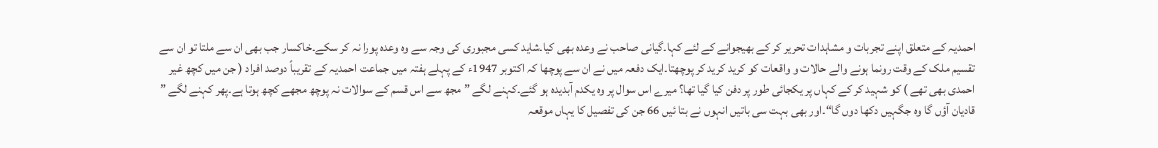احمدیہ کے متعلق اپنے تجربات و مشاہدات تحریر کر کے بھیجوانے کے لئے کہا۔گیانی صاحب نے وعدہ بھی کیا۔شاید کسی مجبوری کی وجہ سے وہ وعدہ پورا نہ کر سکے۔خاکسار جب بھی ان سے ملتا تو ان سے تقسیم ملک کے وقت رونما ہونے والے حالات و واقعات کو کرید کرید کر پوچھتا۔ایک دفعہ میں نے ان سے پوچھا کہ اکتوبر 1947ء کے پہلے ہفتہ میں جماعت احمدیہ کے تقریباً دوصد افراد ( جن میں کچھ غیر احمدی بھی تھے ) کو شہید کر کے کہاں پر یکجائی طور پر دفن کیا گیا تھا؟ میرے اس سوال پر وہ یکدم آبدیدہ ہو گئے۔کہنے لگے ” مجھ سے اس قسم کے سوالات نہ پوچھ مجھے کچھ ہوتا ہے۔پھر کہنے لگے ” قادیان آؤں گا وہ جگہیں دکھا دوں گا“۔اور بھی بہت سی باتیں انہوں نے بتا ئیں 66 جن کی تفصیل کا یہاں موقعہ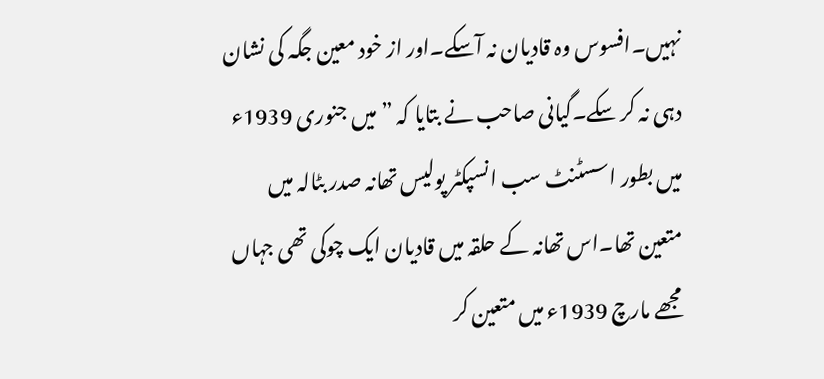نہیں۔افسوس وہ قادیان نہ آسکے۔اور از خود معین جگہ کی نشان دہی نہ کر سکے۔گیانی صاحب نے بتایا کہ ”میں جنوری 1939ء میں بطور اسسٹنٹ سب انسپکٹر پولیس تھانہ صدر بٹالہ میں متعین تھا۔اس تھانہ کے حلقہ میں قادیان ایک چوکی تھی جہاں مجھے مارچ 1939ء میں متعین کر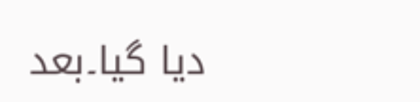دیا گیا۔بعد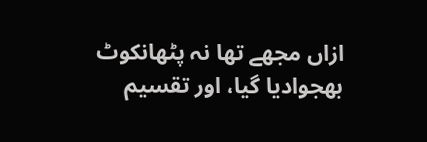ازاں مجھے تھا نہ پٹھانکوٹ بھجوادیا گیا، اور تقسیم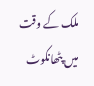ملک کے وقت میں پٹھانکوٹ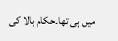میں ہی تھا۔حکام بالا کی